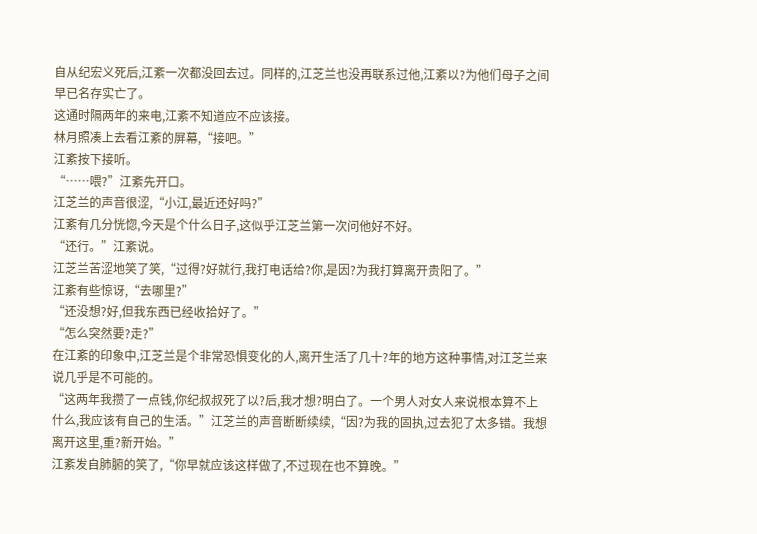自从纪宏义死后,江紊一次都没回去过。同样的,江芝兰也没再联系过他,江紊以?为他们母子之间早已名存实亡了。
这通时隔两年的来电,江紊不知道应不应该接。
林月照凑上去看江紊的屏幕,“接吧。”
江紊按下接听。
“……喂?”江紊先开口。
江芝兰的声音很涩,“小江,最近还好吗?”
江紊有几分恍惚,今天是个什么日子,这似乎江芝兰第一次问他好不好。
“还行。”江紊说。
江芝兰苦涩地笑了笑,“过得?好就行,我打电话给?你,是因?为我打算离开贵阳了。”
江紊有些惊讶,“去哪里?”
“还没想?好,但我东西已经收拾好了。”
“怎么突然要?走?”
在江紊的印象中,江芝兰是个非常恐惧变化的人,离开生活了几十?年的地方这种事情,对江芝兰来说几乎是不可能的。
“这两年我攒了一点钱,你纪叔叔死了以?后,我才想?明白了。一个男人对女人来说根本算不上什么,我应该有自己的生活。”江芝兰的声音断断续续,“因?为我的固执,过去犯了太多错。我想离开这里,重?新开始。”
江紊发自肺腑的笑了,“你早就应该这样做了,不过现在也不算晚。”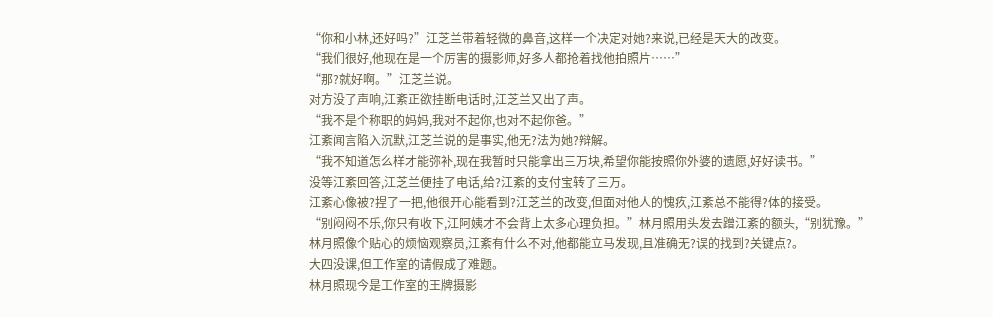“你和小林,还好吗?”江芝兰带着轻微的鼻音,这样一个决定对她?来说,已经是天大的改变。
“我们很好,他现在是一个厉害的摄影师,好多人都抢着找他拍照片……”
“那?就好啊。”江芝兰说。
对方没了声响,江紊正欲挂断电话时,江芝兰又出了声。
“我不是个称职的妈妈,我对不起你,也对不起你爸。”
江紊闻言陷入沉默,江芝兰说的是事实,他无?法为她?辩解。
“我不知道怎么样才能弥补,现在我暂时只能拿出三万块,希望你能按照你外婆的遗愿,好好读书。”
没等江紊回答,江芝兰便挂了电话,给?江紊的支付宝转了三万。
江紊心像被?捏了一把,他很开心能看到?江芝兰的改变,但面对他人的愧疚,江紊总不能得?体的接受。
“别闷闷不乐,你只有收下,江阿姨才不会背上太多心理负担。”林月照用头发去蹭江紊的额头,“别犹豫。”
林月照像个贴心的烦恼观察员,江紊有什么不对,他都能立马发现,且准确无?误的找到?关键点?。
大四没课,但工作室的请假成了难题。
林月照现今是工作室的王牌摄影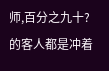师,百分之九十?的客人都是冲着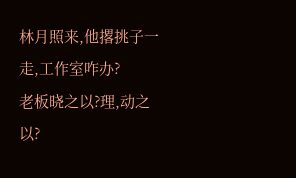林月照来,他撂挑子一走,工作室咋办?
老板晓之以?理,动之以?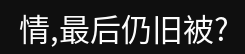情,最后仍旧被?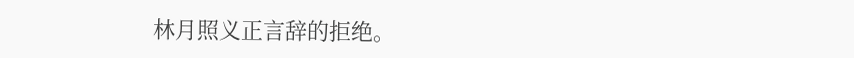林月照义正言辞的拒绝。